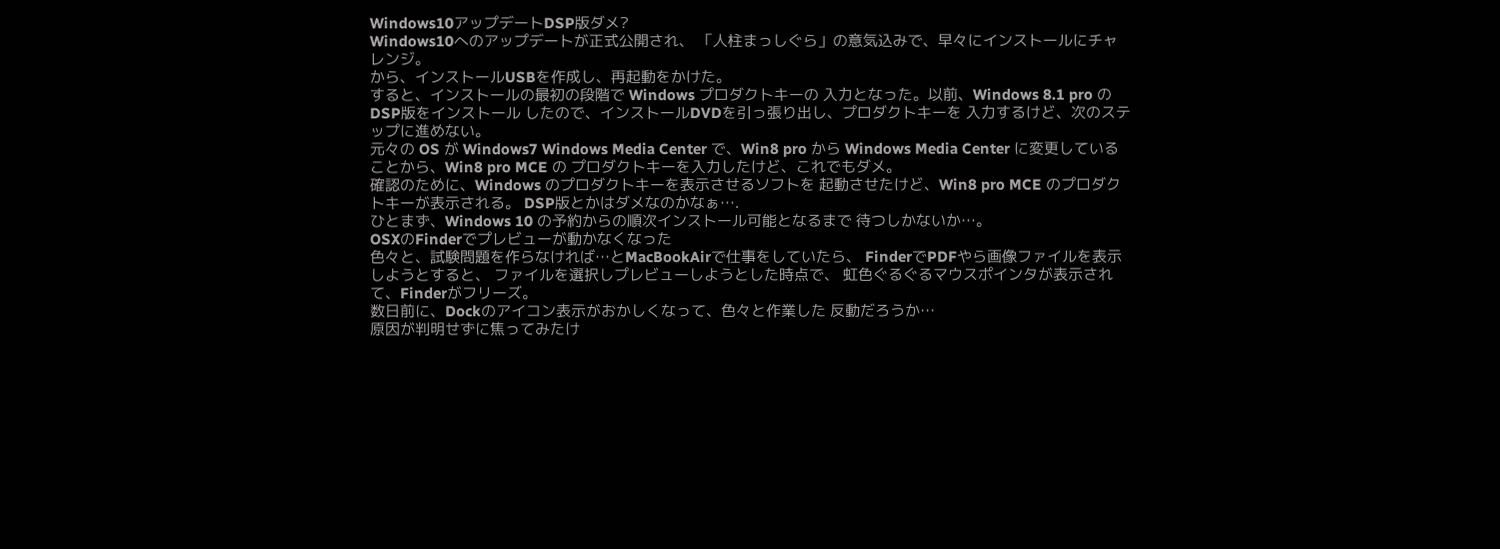Windows10アップデートDSP版ダメ?
Windows10へのアップデートが正式公開され、 「人柱まっしぐら」の意気込みで、早々にインストールにチャレンジ。
から、インストールUSBを作成し、再起動をかけた。
すると、インストールの最初の段階で Windows プロダクトキーの 入力となった。以前、Windows 8.1 pro の DSP版をインストール したので、インストールDVDを引っ張り出し、プロダクトキーを 入力するけど、次のステップに進めない。
元々の OS が Windows7 Windows Media Center で、Win8 pro から Windows Media Center に変更していることから、Win8 pro MCE の プロダクトキーを入力したけど、これでもダメ。
確認のために、Windows のプロダクトキーを表示させるソフトを 起動させたけど、Win8 pro MCE のプロダクトキーが表示される。 DSP版とかはダメなのかなぁ….
ひとまず、Windows 10 の予約からの順次インストール可能となるまで 待つしかないか…。
OSXのFinderでプレビューが動かなくなった
色々と、試験問題を作らなければ…とMacBookAirで仕事をしていたら、 FinderでPDFやら画像ファイルを表示しようとすると、 ファイルを選択しプレビューしようとした時点で、 虹色ぐるぐるマウスポインタが表示されて、Finderがフリーズ。
数日前に、Dockのアイコン表示がおかしくなって、色々と作業した 反動だろうか…
原因が判明せずに焦ってみたけ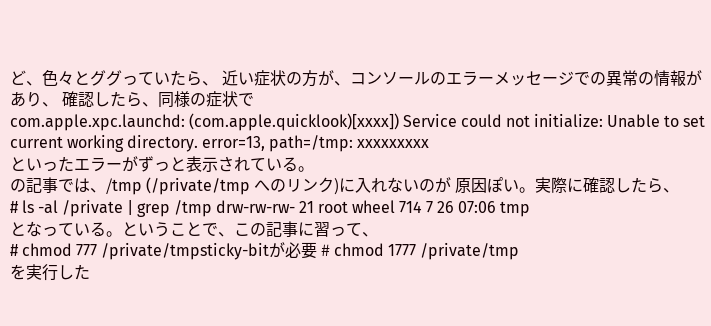ど、色々とググっていたら、 近い症状の方が、コンソールのエラーメッセージでの異常の情報があり、 確認したら、同様の症状で
com.apple.xpc.launchd: (com.apple.quicklook)[xxxx]) Service could not initialize: Unable to set current working directory. error=13, path=/tmp: xxxxxxxxx
といったエラーがずっと表示されている。
の記事では、/tmp (/private/tmp へのリンク)に入れないのが 原因ぽい。実際に確認したら、
# ls -al /private | grep /tmp drw-rw-rw- 21 root wheel 714 7 26 07:06 tmp
となっている。ということで、この記事に習って、
# chmod 777 /private/tmpsticky-bitが必要 # chmod 1777 /private/tmp
を実行した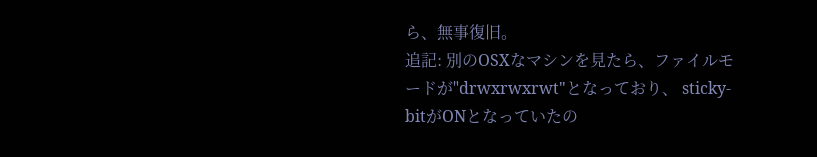ら、無事復旧。
追記: 別のOSXなマシンを見たら、ファイルモードが"drwxrwxrwt"となっており、 sticky-bitがONとなっていたの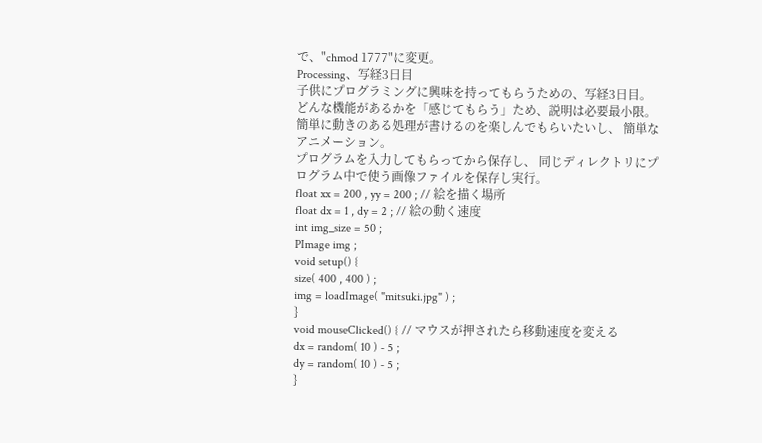で、"chmod 1777"に変更。
Processing、写経3日目
子供にプログラミングに興味を持ってもらうための、写経3日目。 どんな機能があるかを「感じてもらう」ため、説明は必要最小限。 簡単に動きのある処理が書けるのを楽しんでもらいたいし、 簡単なアニメーション。
プログラムを入力してもらってから保存し、 同じディレクトリにプログラム中で使う画像ファイルを保存し実行。
float xx = 200 , yy = 200 ; // 絵を描く場所
float dx = 1 , dy = 2 ; // 絵の動く速度
int img_size = 50 ;
PImage img ;
void setup() {
size( 400 , 400 ) ;
img = loadImage( "mitsuki.jpg" ) ;
}
void mouseClicked() { // マウスが押されたら移動速度を変える
dx = random( 10 ) - 5 ;
dy = random( 10 ) - 5 ;
}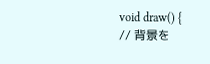void draw() {
// 背景を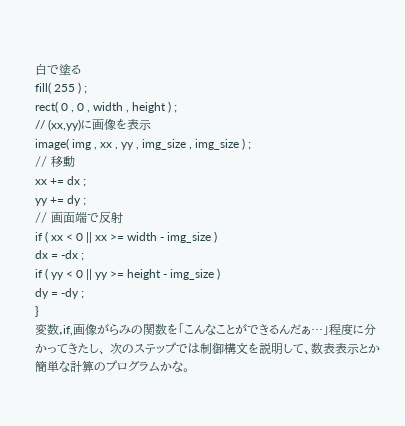白で塗る
fill( 255 ) ;
rect( 0 , 0 , width , height ) ;
// (xx,yy)に画像を表示
image( img , xx , yy , img_size , img_size ) ;
// 移動
xx += dx ;
yy += dy ;
// 画面端で反射
if ( xx < 0 || xx >= width - img_size )
dx = -dx ;
if ( yy < 0 || yy >= height - img_size )
dy = -dy ;
}
変数,if,画像がらみの関数を「こんなことができるんだぁ…」程度に分かってきたし、 次のステップでは制御構文を説明して、数表表示とか簡単な計算のプログラムかな。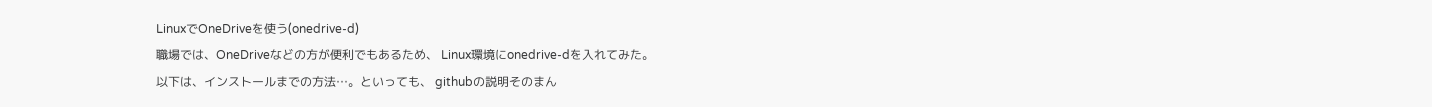LinuxでOneDriveを使う(onedrive-d)
職場では、OneDriveなどの方が便利でもあるため、 Linux環境にonedrive-dを入れてみた。
以下は、インストールまでの方法…。といっても、 githubの説明そのまん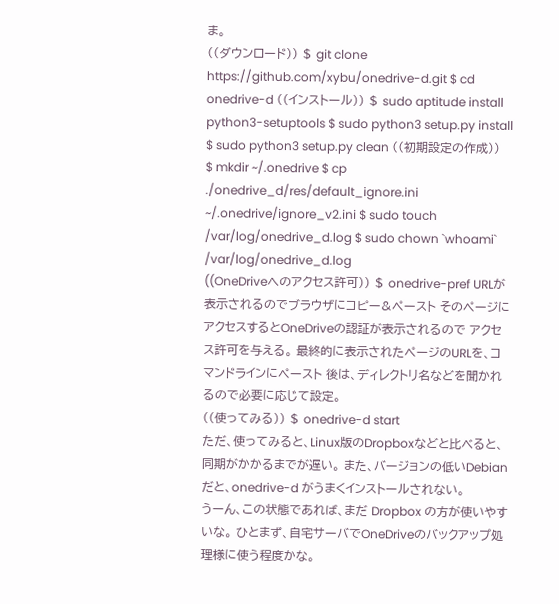ま。
((ダウンロード)) $ git clone https://github.com/xybu/onedrive-d.git $ cd onedrive-d ((インストール)) $ sudo aptitude install python3-setuptools $ sudo python3 setup.py install $ sudo python3 setup.py clean ((初期設定の作成)) $ mkdir ~/.onedrive $ cp ./onedrive_d/res/default_ignore.ini ~/.onedrive/ignore_v2.ini $ sudo touch /var/log/onedrive_d.log $ sudo chown `whoami` /var/log/onedrive_d.log
((OneDriveへのアクセス許可)) $ onedrive-pref URLが表示されるのでブラウザにコピー&ペースト そのページにアクセスするとOneDriveの認証が表示されるので アクセス許可を与える。 最終的に表示されたページのURLを、コマンドラインにペースト 後は、ディレクトリ名などを聞かれるので必要に応じて設定。
((使ってみる)) $ onedrive-d start
ただ、使ってみると、Linux版のDropboxなどと比べると、同期がかかるまでが遅い。 また、バージョンの低いDebianだと、onedrive-d がうまくインストールされない。
うーん、この状態であれば、まだ Dropbox の方が使いやすいな。 ひとまず、自宅サーバでOneDriveのバックアップ処理様に使う程度かな。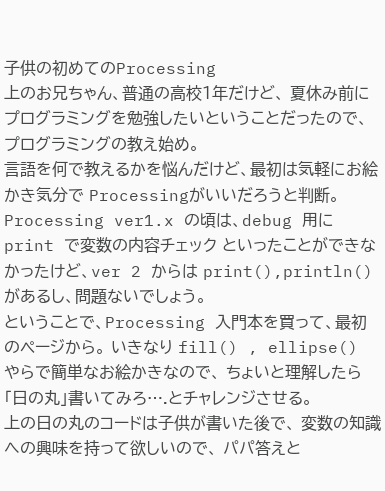子供の初めてのProcessing
上のお兄ちゃん、普通の高校1年だけど、 夏休み前にプログラミングを勉強したいということだったので、 プログラミングの教え始め。
言語を何で教えるかを悩んだけど、最初は気軽にお絵かき気分で Processingがいいだろうと判断。 Processing ver1.x の頃は、debug 用に print で変数の内容チェック といったことができなかったけど、ver 2 からは print(),println() があるし、問題ないでしょう。
ということで、Processing 入門本を買って、最初のページから。 いきなり fill() , ellipse() やらで簡単なお絵かきなので、 ちょいと理解したら「日の丸」書いてみろ….とチャレンジさせる。
上の日の丸のコードは子供が書いた後で、 変数の知識への興味を持って欲しいので、 パパ答えと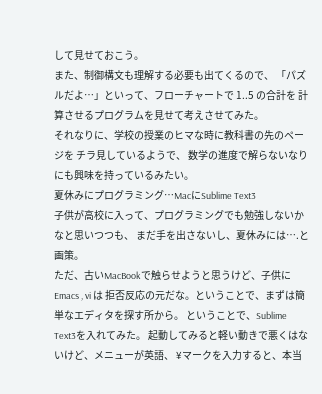して見せておこう。
また、制御構文も理解する必要も出てくるので、 「パズルだよ…」といって、フローチャートで 1..5 の合計を 計算させるプログラムを見せて考えさせてみた。
それなりに、学校の授業のヒマな時に教科書の先のページを チラ見しているようで、 数学の進度で解らないなりにも興味を持っているみたい。
夏休みにプログラミング…MacにSublime Text3
子供が高校に入って、プログラミングでも勉強しないかなと思いつつも、 まだ手を出さないし、夏休みには….と画策。
ただ、古いMacBookで触らせようと思うけど、子供に Emacs , vi は 拒否反応の元だな。ということで、まずは簡単なエディタを探す所から。 ということで、Sublime Text3を入れてみた。 起動してみると軽い動きで悪くはないけど、メニューが英語、 ¥マークを入力すると、本当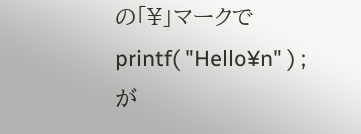の「¥」マークで printf( "Hello¥n" ) ; が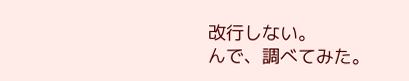改行しない。
んで、調べてみた。